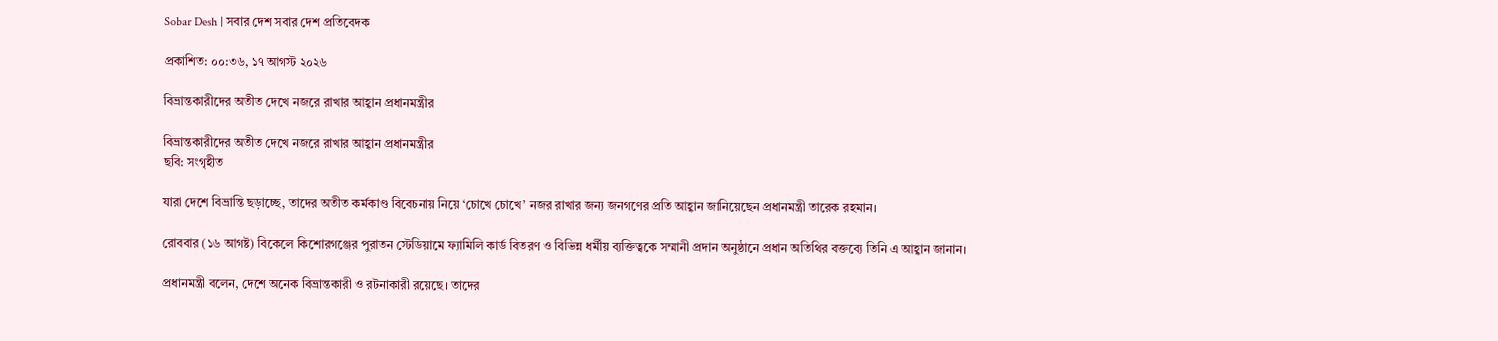Sobar Desh | সবার দেশ সবার দেশ প্রতিবেদক

প্রকাশিত: ০০:৩৬, ১৭ আগস্ট ২০২৬

বিভ্রান্তকারীদের অতীত দেখে নজরে রাখার আহ্বান প্রধানমন্ত্রীর

বিভ্রান্তকারীদের অতীত দেখে নজরে রাখার আহ্বান প্রধানমন্ত্রীর
ছবি: সংগৃহীত

যারা দেশে বিভ্রান্তি ছড়াচ্ছে, তাদের অতীত কর্মকাণ্ড বিবেচনায় নিয়ে ‘চোখে চোখে’ নজর রাখার জন্য জনগণের প্রতি আহ্বান জানিয়েছেন প্রধানমন্ত্রী তারেক রহমান।

রোববার (১৬ আগষ্ট) বিকেলে কিশোরগঞ্জের পুরাতন স্টেডিয়ামে ফ্যামিলি কার্ড বিতরণ ও বিভিন্ন ধর্মীয় ব্যক্তিত্বকে সম্মানী প্রদান অনুষ্ঠানে প্রধান অতিথির বক্তব্যে তিনি এ আহ্বান জানান।

প্রধানমন্ত্রী বলেন, দেশে অনেক বিভ্রান্তকারী ও রটনাকারী রয়েছে। তাদের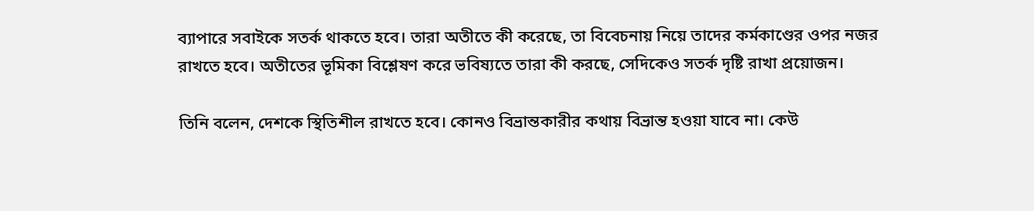ব্যাপারে সবাইকে সতর্ক থাকতে হবে। তারা অতীতে কী করেছে, তা বিবেচনায় নিয়ে তাদের কর্মকাণ্ডের ওপর নজর রাখতে হবে। অতীতের ভূমিকা বিশ্লেষণ করে ভবিষ্যতে তারা কী করছে, সেদিকেও সতর্ক দৃষ্টি রাখা প্রয়োজন।

তিনি বলেন, দেশকে স্থিতিশীল রাখতে হবে। কোনও বিভ্রান্তকারীর কথায় বিভ্রান্ত হওয়া যাবে না। কেউ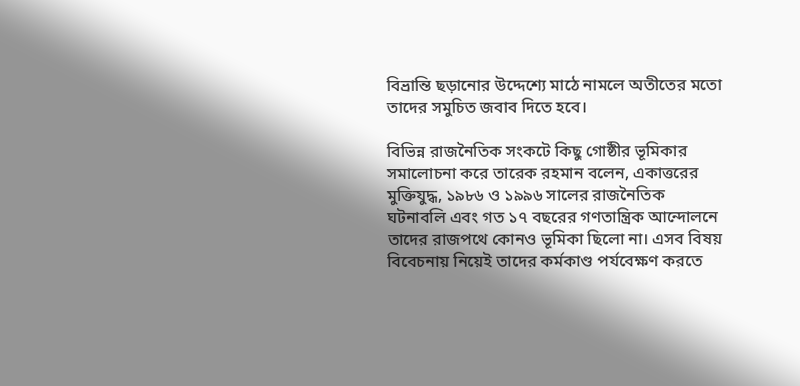বিভ্রান্তি ছড়ানোর উদ্দেশ্যে মাঠে নামলে অতীতের মতো তাদের সমুচিত জবাব দিতে হবে।

বিভিন্ন রাজনৈতিক সংকটে কিছু গোষ্ঠীর ভূমিকার সমালোচনা করে তারেক রহমান বলেন, একাত্তরের মুক্তিযুদ্ধ, ১৯৮৬ ও ১৯৯৬ সালের রাজনৈতিক ঘটনাবলি এবং গত ১৭ বছরের গণতান্ত্রিক আন্দোলনে তাদের রাজপথে কোনও ভূমিকা ছিলো না। এসব বিষয় বিবেচনায় নিয়েই তাদের কর্মকাণ্ড পর্যবেক্ষণ করতে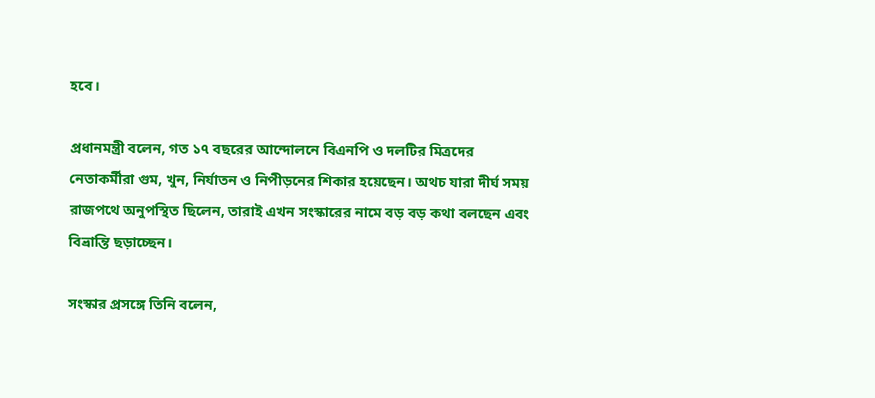হবে।

প্রধানমন্ত্রী বলেন, গত ১৭ বছরের আন্দোলনে বিএনপি ও দলটির মিত্রদের নেতাকর্মীরা গুম, খুন, নির্যাতন ও নিপীড়নের শিকার হয়েছেন। অথচ যারা দীর্ঘ সময় রাজপথে অনুপস্থিত ছিলেন, তারাই এখন সংস্কারের নামে বড় বড় কথা বলছেন এবং বিভ্রান্তি ছড়াচ্ছেন।

সংস্কার প্রসঙ্গে তিনি বলেন,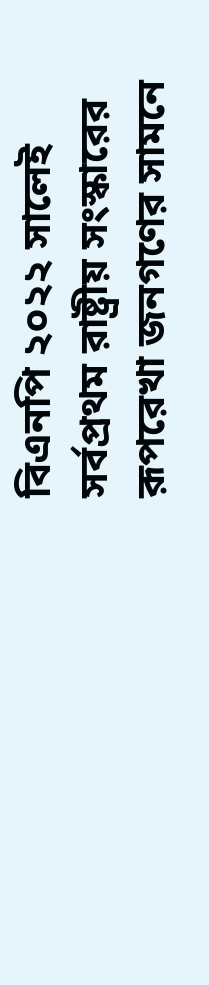বিএনপি ২০২২ সালেই সর্বপ্রথম রাষ্ট্রীয় সংস্কারের রূপরেখা জনগণের সামনে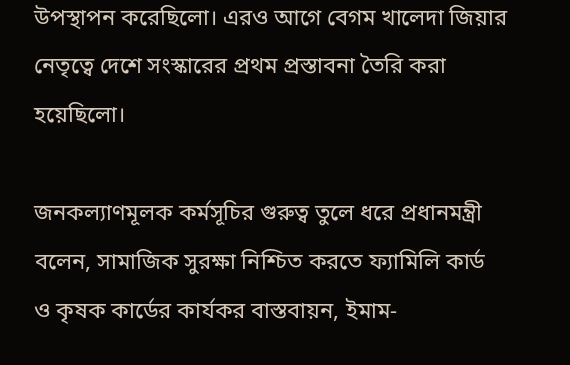উপস্থাপন করেছিলো। এরও আগে বেগম খালেদা জিয়ার নেতৃত্বে দেশে সংস্কারের প্রথম প্রস্তাবনা তৈরি করা হয়েছিলো।

জনকল্যাণমূলক কর্মসূচির গুরুত্ব তুলে ধরে প্রধানমন্ত্রী বলেন, সামাজিক সুরক্ষা নিশ্চিত করতে ফ্যামিলি কার্ড ও কৃষক কার্ডের কার্যকর বাস্তবায়ন, ইমাম-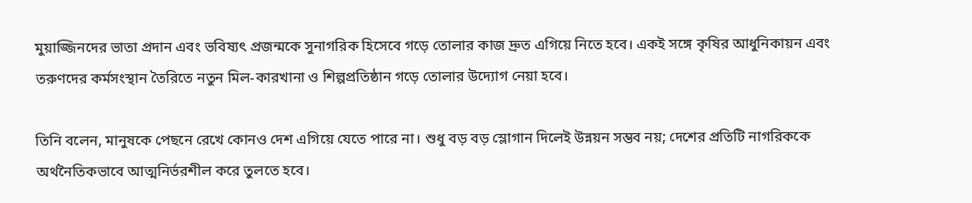মুয়াজ্জিনদের ভাতা প্রদান এবং ভবিষ্যৎ প্রজন্মকে সুনাগরিক হিসেবে গড়ে তোলার কাজ দ্রুত এগিয়ে নিতে হবে। একই সঙ্গে কৃষির আধুনিকায়ন এবং তরুণদের কর্মসংস্থান তৈরিতে নতুন মিল-কারখানা ও শিল্পপ্রতিষ্ঠান গড়ে তোলার উদ্যোগ নেয়া হবে।

তিনি বলেন, মানুষকে পেছনে রেখে কোনও দেশ এগিয়ে যেতে পারে না। শুধু বড় বড় স্লোগান দিলেই উন্নয়ন সম্ভব নয়; দেশের প্রতিটি নাগরিককে অর্থনৈতিকভাবে আত্মনির্ভরশীল করে তুলতে হবে।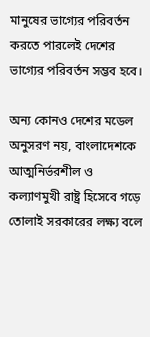মানুষের ভাগ্যের পরিবর্তন করতে পারলেই দেশের ভাগ্যের পরিবর্তন সম্ভব হবে।

অন্য কোনও দেশের মডেল অনুসরণ নয়, বাংলাদেশকে আত্মনির্ভরশীল ও কল্যাণমুখী রাষ্ট্র হিসেবে গড়ে তোলাই সরকারের লক্ষ্য বলে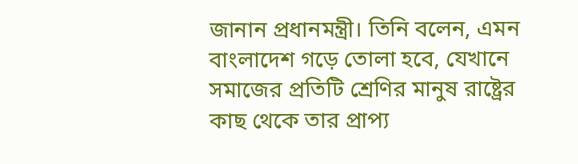জানান প্রধানমন্ত্রী। তিনি বলেন, এমন বাংলাদেশ গড়ে তোলা হবে, যেখানে সমাজের প্রতিটি শ্রেণির মানুষ রাষ্ট্রের কাছ থেকে তার প্রাপ্য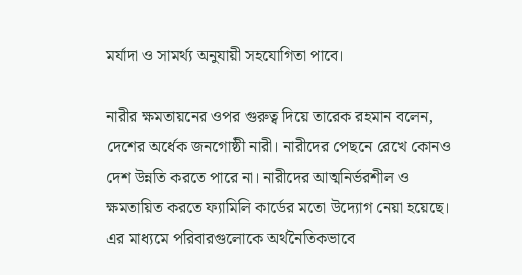মর্যাদা ও সামর্থ্য অনুযায়ী সহযোগিতা পাবে।

নারীর ক্ষমতায়নের ওপর গুরুত্ব দিয়ে তারেক রহমান বলেন, দেশের অর্ধেক জনগোষ্ঠী নারী। নারীদের পেছনে রেখে কোনও দেশ উন্নতি করতে পারে না। নারীদের আত্মনির্ভরশীল ও ক্ষমতায়িত করতে ফ্যামিলি কার্ডের মতো উদ্যোগ নেয়া হয়েছে। এর মাধ্যমে পরিবারগুলোকে অর্থনৈতিকভাবে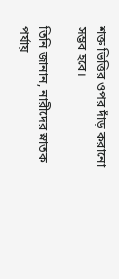শক্ত ভিত্তির ওপর দাঁড় করানো সম্ভব হবে।

তিনি জানান, নারীদের স্নাতক পর্যায়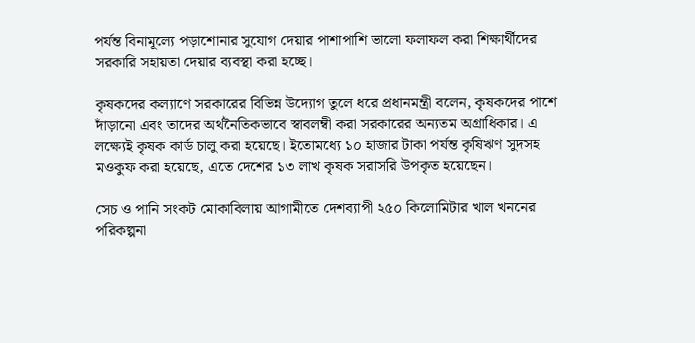পর্যন্ত বিনামূল্যে পড়াশোনার সুযোগ দেয়ার পাশাপাশি ভালো ফলাফল করা শিক্ষার্থীদের সরকারি সহায়তা দেয়ার ব্যবস্থা করা হচ্ছে।

কৃষকদের কল্যাণে সরকারের বিভিন্ন উদ্যোগ তুলে ধরে প্রধানমন্ত্রী বলেন, কৃষকদের পাশে দাঁড়ানো এবং তাদের অর্থনৈতিকভাবে স্বাবলম্বী করা সরকারের অন্যতম অগ্রাধিকার। এ লক্ষ্যেই কৃষক কার্ড চালু করা হয়েছে। ইতোমধ্যে ১০ হাজার টাকা পর্যন্ত কৃষিঋণ সুদসহ মওকুফ করা হয়েছে, এতে দেশের ১৩ লাখ কৃষক সরাসরি উপকৃত হয়েছেন।

সেচ ও পানি সংকট মোকাবিলায় আগামীতে দেশব্যাপী ২৫০ কিলোমিটার খাল খননের পরিকল্পনা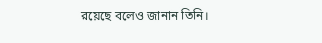রয়েছে বলেও জানান তিনি।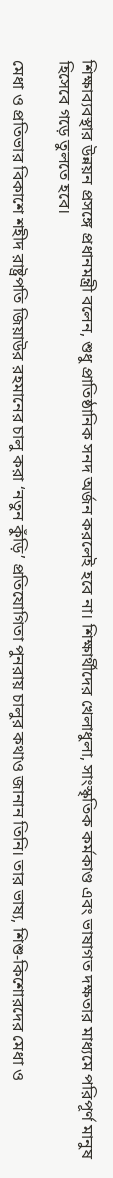শিক্ষাব্যবস্থার উন্নয়ন প্রসঙ্গে প্রধানমন্ত্রী বলেন, শুধু প্রাতিষ্ঠানিক সনদ অর্জন করলেই হবে না। শিক্ষার্থীদের খেলাধুলা, সাংস্কৃতিক কর্মকাণ্ড এবং ভাষাগত দক্ষতার মাধ্যমে পরিপূর্ণ মানুষ হিসেবে গড়ে তুলতে হবে।

মেধা ও প্রতিভার বিকাশে শহীদ রাষ্ট্রপতি জিয়াউর রহমানের চালু করা ‘নতুন কুঁড়ি’ প্রতিযোগিতা পুনরায় চালুর কথাও জানান তিনি। তার ভাষ্য, শিশু-কিশোরদের মেধা ও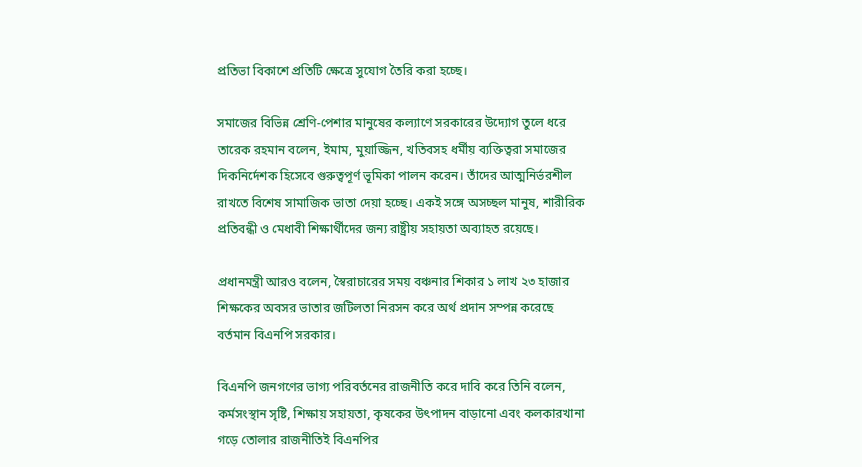প্রতিভা বিকাশে প্রতিটি ক্ষেত্রে সুযোগ তৈরি করা হচ্ছে।

সমাজের বিভিন্ন শ্রেণি-পেশার মানুষের কল্যাণে সরকারের উদ্যোগ তুলে ধরে তারেক রহমান বলেন, ইমাম, মুয়াজ্জিন, খতিবসহ ধর্মীয় ব্যক্তিত্বরা সমাজের দিকনির্দেশক হিসেবে গুরুত্বপূর্ণ ভূমিকা পালন করেন। তাঁদের আত্মনির্ভরশীল রাখতে বিশেষ সামাজিক ভাতা দেয়া হচ্ছে। একই সঙ্গে অসচ্ছল মানুষ, শারীরিক প্রতিবন্ধী ও মেধাবী শিক্ষার্থীদের জন্য রাষ্ট্রীয় সহায়তা অব্যাহত রয়েছে।

প্রধানমন্ত্রী আরও বলেন, স্বৈরাচারের সময় বঞ্চনার শিকার ১ লাখ ২৩ হাজার শিক্ষকের অবসর ভাতার জটিলতা নিরসন করে অর্থ প্রদান সম্পন্ন করেছে বর্তমান বিএনপি সরকার।

বিএনপি জনগণের ভাগ্য পরিবর্তনের রাজনীতি করে দাবি করে তিনি বলেন, কর্মসংস্থান সৃষ্টি, শিক্ষায় সহায়তা, কৃষকের উৎপাদন বাড়ানো এবং কলকারখানা গড়ে তোলার রাজনীতিই বিএনপির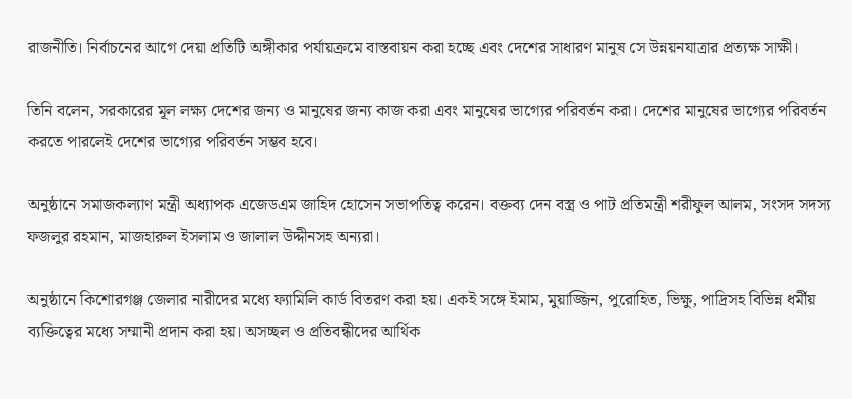রাজনীতি। নির্বাচনের আগে দেয়া প্রতিটি অঙ্গীকার পর্যায়ক্রমে বাস্তবায়ন করা হচ্ছে এবং দেশের সাধারণ মানুষ সে উন্নয়নযাত্রার প্রত্যক্ষ সাক্ষী।

তিনি বলেন, সরকারের মূল লক্ষ্য দেশের জন্য ও মানুষের জন্য কাজ করা এবং মানুষের ভাগ্যের পরিবর্তন করা। দেশের মানুষের ভাগ্যের পরিবর্তন করতে পারলেই দেশের ভাগ্যের পরিবর্তন সম্ভব হবে।

অনুষ্ঠানে সমাজকল্যাণ মন্ত্রী অধ্যাপক এজেডএম জাহিদ হোসেন সভাপতিত্ব করেন। বক্তব্য দেন বস্ত্র ও পাট প্রতিমন্ত্রী শরীফুল আলম, সংসদ সদস্য ফজলুর রহমান, মাজহারুল ইসলাম ও জালাল উদ্দীনসহ অন্যরা।

অনুষ্ঠানে কিশোরগঞ্জ জেলার নারীদের মধ্যে ফ্যামিলি কার্ড বিতরণ করা হয়। একই সঙ্গে ইমাম, মুয়াজ্জিন, পুরোহিত, ভিক্ষু, পাদ্রিসহ বিভিন্ন ধর্মীয় ব্যক্তিত্বের মধ্যে সম্মানী প্রদান করা হয়। অসচ্ছল ও প্রতিবন্ধীদের আর্থিক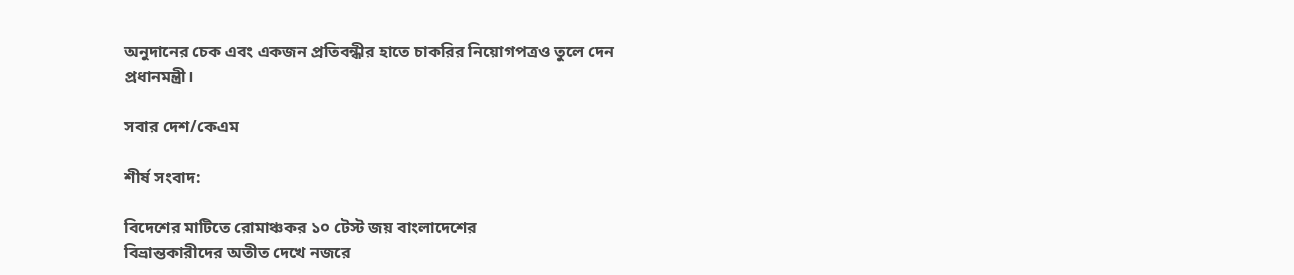অনুদানের চেক এবং একজন প্রতিবন্ধীর হাতে চাকরির নিয়োগপত্রও তুলে দেন প্রধানমন্ত্রী।

সবার দেশ/কেএম

শীর্ষ সংবাদ:

বিদেশের মাটিতে রোমাঞ্চকর ১০ টেস্ট জয় বাংলাদেশের
বিভ্রান্তকারীদের অতীত দেখে নজরে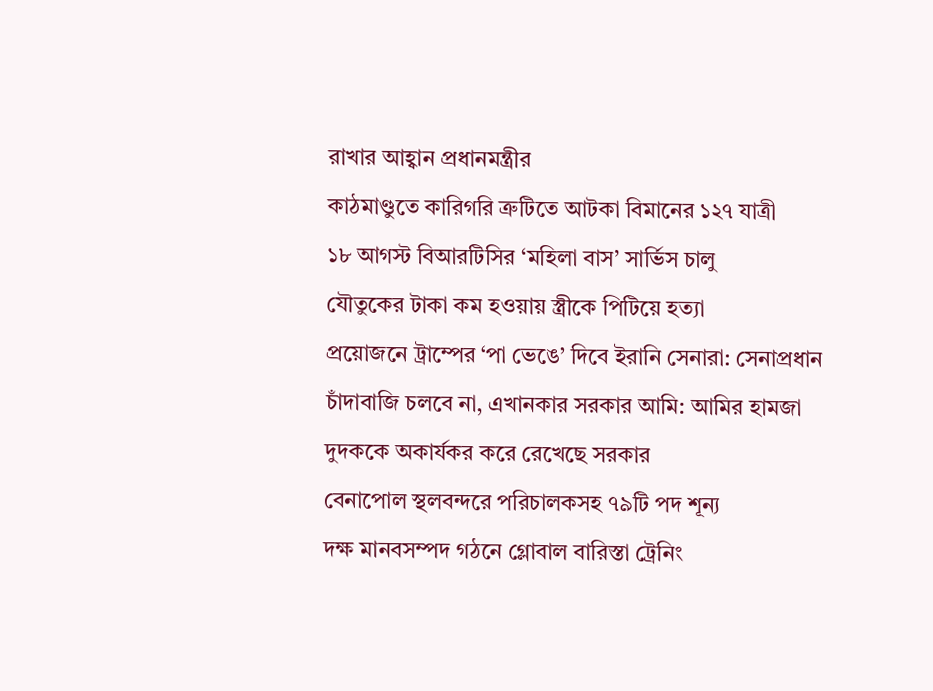রাখার আহ্বান প্রধানমন্ত্রীর
কাঠমাণ্ডুতে কারিগরি ত্রুটিতে আটকা বিমানের ১২৭ যাত্রী
১৮ আগস্ট বিআরটিসির ‘মহিলা বাস’ সার্ভিস চালু
যৌতুকের টাকা কম হওয়ায় স্ত্রীকে পিটিয়ে হত্যা
প্রয়োজনে ট্রাম্পের ‘পা ভেঙে’ দিবে ইরানি সেনারা: সেনাপ্রধান
চাঁদাবাজি চলবে না, এখানকার সরকার আমি: আমির হামজা
দুদককে অকার্যকর করে রেখেছে সরকার
বেনাপোল স্থলবন্দরে পরিচালকসহ ৭৯টি পদ শূন্য
দক্ষ মানবসম্পদ গঠনে গ্লোবাল বারিস্তা ট্রেনিং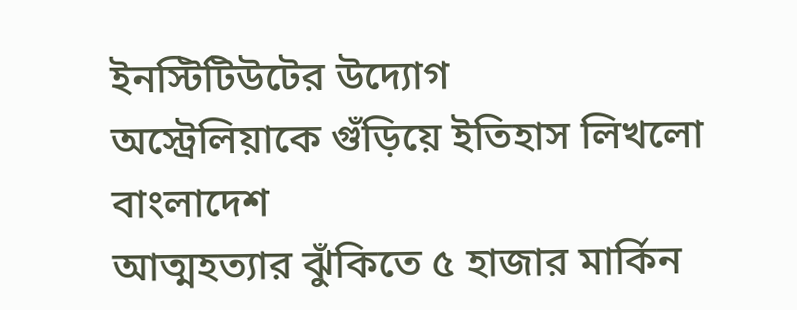ইনস্টিটিউটের উদ্যোগ
অস্ট্রেলিয়াকে গুঁড়িয়ে ইতিহাস লিখলো বাংলাদেশ
আত্মহত্যার ঝুঁকিতে ৫ হাজার মার্কিন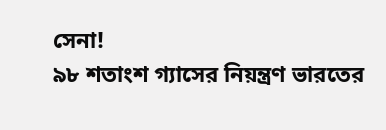সেনা!
৯৮ শতাংশ গ্যাসের নিয়ন্ত্রণ ভারতের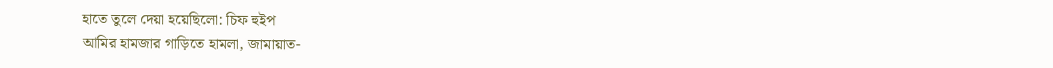হাতে তুলে দেয়া হয়েছিলো: চিফ হুইপ
আমির হামজার গাড়িতে হামলা, জামায়াত-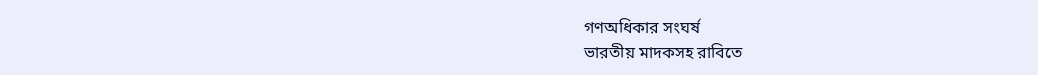গণঅধিকার সংঘর্ষ
ভারতীয় মাদকসহ রাবিতে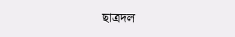ছাত্রদল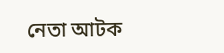নেতা আটক